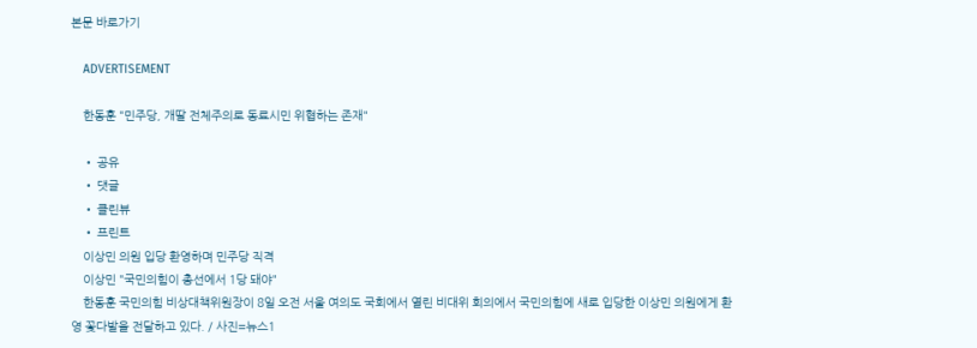본문 바로가기

    ADVERTISEMENT

    한동훈 "민주당, 개딸 전체주의로 동료시민 위협하는 존재"

    • 공유
    • 댓글
    • 클린뷰
    • 프린트
    이상민 의원 입당 환영하며 민주당 직격
    이상민 "국민의힘이 총선에서 1당 돼야"
    한동훈 국민의힘 비상대책위원장이 8일 오전 서울 여의도 국회에서 열린 비대위 회의에서 국민의힘에 새로 입당한 이상민 의원에게 환영 꽃다발을 전달하고 있다. / 사진=뉴스1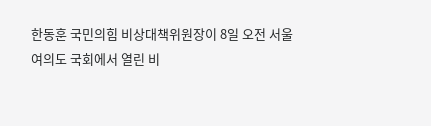한동훈 국민의힘 비상대책위원장이 8일 오전 서울 여의도 국회에서 열린 비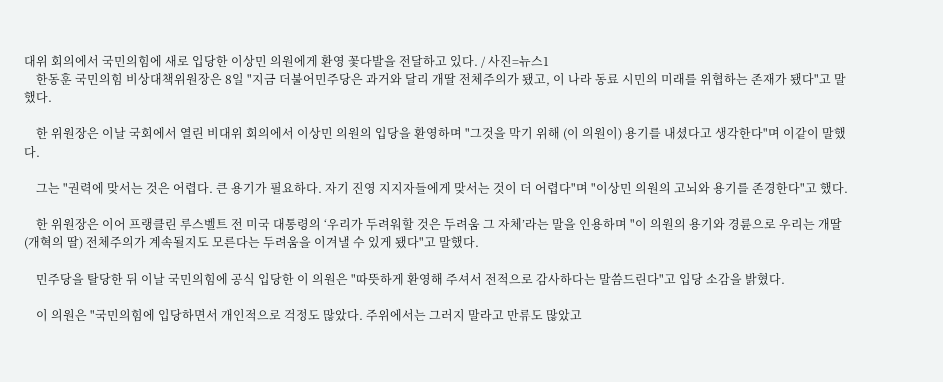대위 회의에서 국민의힘에 새로 입당한 이상민 의원에게 환영 꽃다발을 전달하고 있다. / 사진=뉴스1
    한동훈 국민의힘 비상대책위원장은 8일 "지금 더불어민주당은 과거와 달리 개딸 전체주의가 됐고, 이 나라 동료 시민의 미래를 위협하는 존재가 됐다"고 말했다.

    한 위원장은 이날 국회에서 열린 비대위 회의에서 이상민 의원의 입당을 환영하며 "그것을 막기 위해 (이 의원이) 용기를 내셨다고 생각한다"며 이같이 말했다.

    그는 "권력에 맞서는 것은 어렵다. 큰 용기가 필요하다. 자기 진영 지지자들에게 맞서는 것이 더 어렵다"며 "이상민 의원의 고뇌와 용기를 존경한다"고 했다.

    한 위원장은 이어 프랭클린 루스벨트 전 미국 대통령의 ‘우리가 두려워할 것은 두려움 그 자체’라는 말을 인용하며 "이 의원의 용기와 경륜으로 우리는 개딸(개혁의 딸) 전체주의가 계속될지도 모른다는 두려움을 이겨낼 수 있게 됐다"고 말했다.

    민주당을 탈당한 뒤 이날 국민의힘에 공식 입당한 이 의원은 "따뜻하게 환영해 주셔서 전적으로 감사하다는 말씀드린다"고 입당 소감을 밝혔다.

    이 의원은 "국민의힘에 입당하면서 개인적으로 걱정도 많았다. 주위에서는 그러지 말라고 만류도 많았고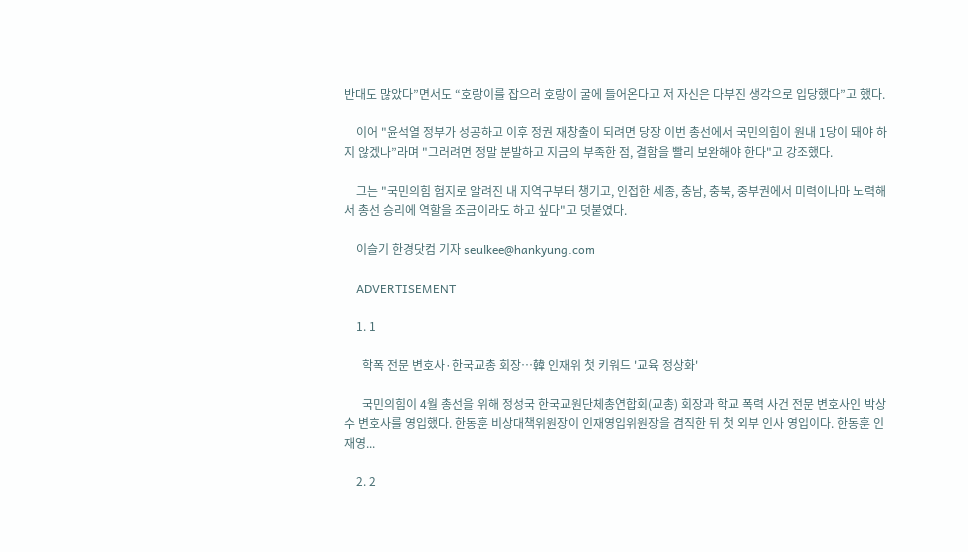반대도 많았다”면서도 “호랑이를 잡으러 호랑이 굴에 들어온다고 저 자신은 다부진 생각으로 입당했다”고 했다.

    이어 "윤석열 정부가 성공하고 이후 정권 재창출이 되려면 당장 이번 총선에서 국민의힘이 원내 1당이 돼야 하지 않겠나”라며 "그러려면 정말 분발하고 지금의 부족한 점, 결함을 빨리 보완해야 한다"고 강조했다.

    그는 "국민의힘 험지로 알려진 내 지역구부터 챙기고, 인접한 세종, 충남, 충북, 중부권에서 미력이나마 노력해서 총선 승리에 역할을 조금이라도 하고 싶다"고 덧붙였다.

    이슬기 한경닷컴 기자 seulkee@hankyung.com

    ADVERTISEMENT

    1. 1

      학폭 전문 변호사·한국교총 회장…韓 인재위 첫 키워드 '교육 정상화'

      국민의힘이 4월 총선을 위해 정성국 한국교원단체총연합회(교총) 회장과 학교 폭력 사건 전문 변호사인 박상수 변호사를 영입했다. 한동훈 비상대책위원장이 인재영입위원장을 겸직한 뒤 첫 외부 인사 영입이다. 한동훈 인재영...

    2. 2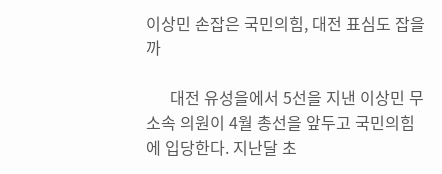이상민 손잡은 국민의힘, 대전 표심도 잡을까

      대전 유성을에서 5선을 지낸 이상민 무소속 의원이 4월 총선을 앞두고 국민의힘에 입당한다. 지난달 초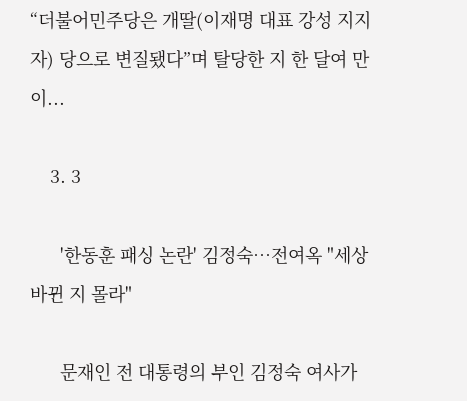“더불어민주당은 개딸(이재명 대표 강성 지지자) 당으로 변질됐다”며 탈당한 지 한 달여 만이...

    3. 3

      '한동훈 패싱 논란' 김정숙…전여옥 "세상 바뀐 지 몰라"

      문재인 전 대통령의 부인 김정숙 여사가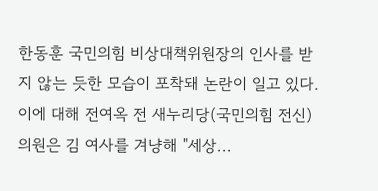한동훈 국민의힘 비상대책위원장의 인사를 받지 않는 듯한 모습이 포착돼 논란이 일고 있다. 이에 대해 전여옥 전 새누리당(국민의힘 전신) 의원은 김 여사를 겨냥해 "세상...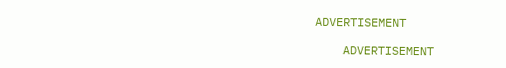ADVERTISEMENT

    ADVERTISEMENT